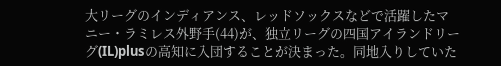大リーグのインディアンス、レッドソックスなどで活躍したマニー・ラミレス外野手(44)が、独立リーグの四国アイランドリーグ(IL)plusの高知に入団することが決まった。同地入りしていた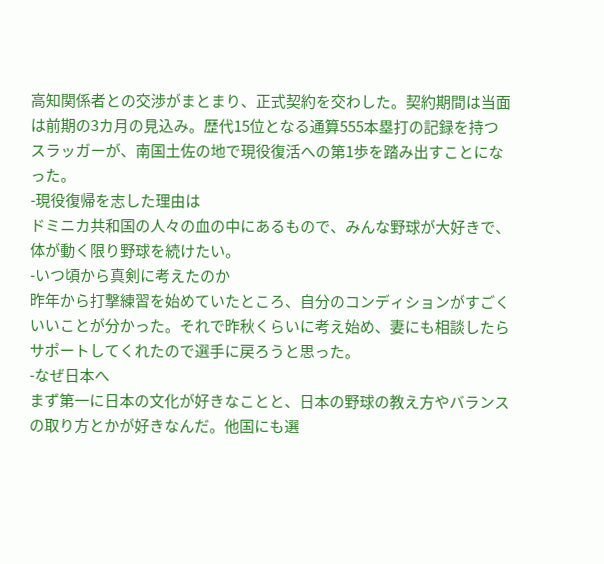高知関係者との交渉がまとまり、正式契約を交わした。契約期間は当面は前期の3カ月の見込み。歴代15位となる通算555本塁打の記録を持つスラッガーが、南国土佐の地で現役復活への第1歩を踏み出すことになった。
-現役復帰を志した理由は
ドミニカ共和国の人々の血の中にあるもので、みんな野球が大好きで、体が動く限り野球を続けたい。
-いつ頃から真剣に考えたのか
昨年から打撃練習を始めていたところ、自分のコンディションがすごくいいことが分かった。それで昨秋くらいに考え始め、妻にも相談したらサポートしてくれたので選手に戻ろうと思った。
-なぜ日本へ
まず第一に日本の文化が好きなことと、日本の野球の教え方やバランスの取り方とかが好きなんだ。他国にも選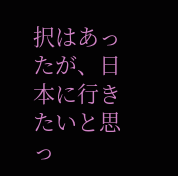択はあったが、日本に行きたいと思っ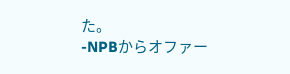た。
-NPBからオファー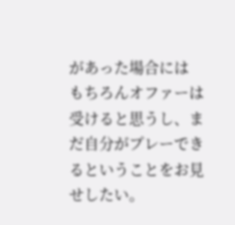があった場合には
もちろんオファーは受けると思うし、まだ自分がプレーできるということをお見せしたい。